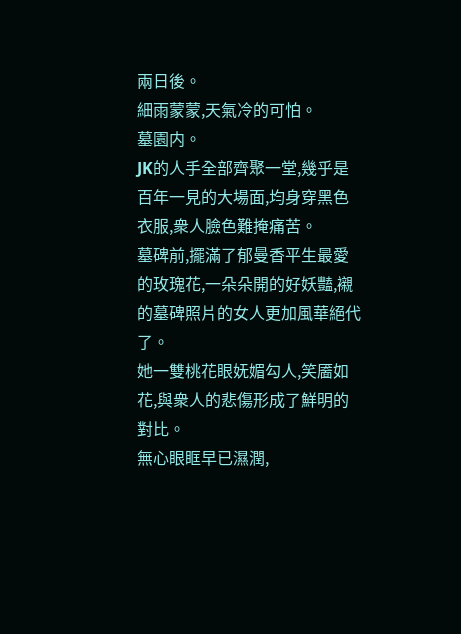兩日後。
細雨蒙蒙,天氣冷的可怕。
墓園内。
JK的人手全部齊聚一堂,幾乎是百年一見的大場面,均身穿黑色衣服,衆人臉色難掩痛苦。
墓碑前,擺滿了郁曼香平生最愛的玫瑰花,一朵朵開的好妖豔,襯的墓碑照片的女人更加風華絕代了。
她一雙桃花眼妩媚勾人,笑靥如花,與衆人的悲傷形成了鮮明的對比。
無心眼眶早已濕潤,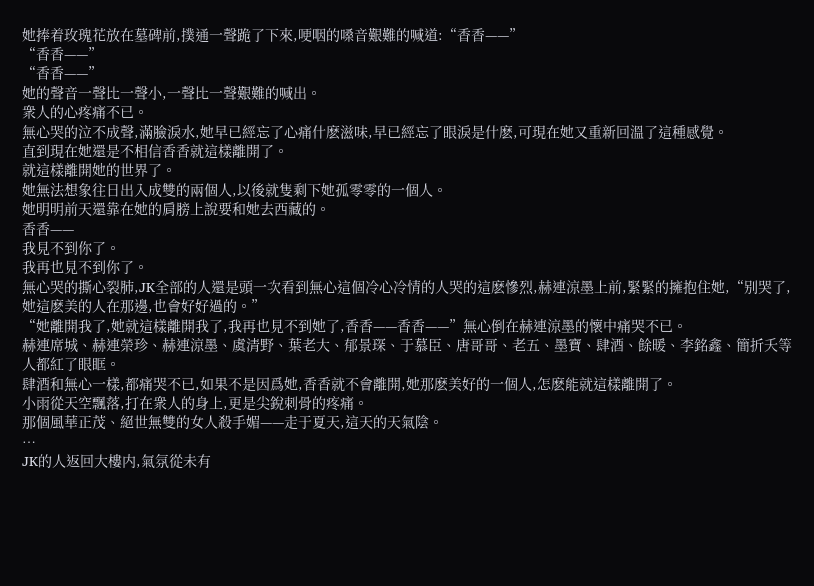她捧着玫瑰花放在墓碑前,撲通一聲跪了下來,哽咽的嗓音艱難的喊道:“香香——”
“香香——”
“香香——”
她的聲音一聲比一聲小,一聲比一聲艱難的喊出。
衆人的心疼痛不已。
無心哭的泣不成聲,滿臉淚水,她早已經忘了心痛什麽滋味,早已經忘了眼淚是什麽,可現在她又重新回溫了這種感覺。
直到現在她還是不相信香香就這樣離開了。
就這樣離開她的世界了。
她無法想象往日出入成雙的兩個人,以後就隻剩下她孤零零的一個人。
她明明前天還靠在她的肩膀上說要和她去西藏的。
香香——
我見不到你了。
我再也見不到你了。
無心哭的撕心裂肺,JK全部的人還是頭一次看到無心這個冷心冷情的人哭的這麽慘烈,赫連涼墨上前,緊緊的擁抱住她,“别哭了,她這麽美的人在那邊,也會好好過的。”
“她離開我了,她就這樣離開我了,我再也見不到她了,香香——香香——”無心倒在赫連涼墨的懷中痛哭不已。
赫連席城、赫連榮珍、赫連涼墨、虞清野、葉老大、郁景琛、于慕臣、唐哥哥、老五、墨寶、肆酒、餘暖、李銘鑫、簡折夭等人都紅了眼眶。
肆酒和無心一樣,都痛哭不已,如果不是因爲她,香香就不會離開,她那麽美好的一個人,怎麽能就這樣離開了。
小雨從天空飄落,打在衆人的身上,更是尖銳刺骨的疼痛。
那個風華正茂、絕世無雙的女人殺手媚——走于夏天,這天的天氣陰。
…
JK的人返回大樓内,氣氛從未有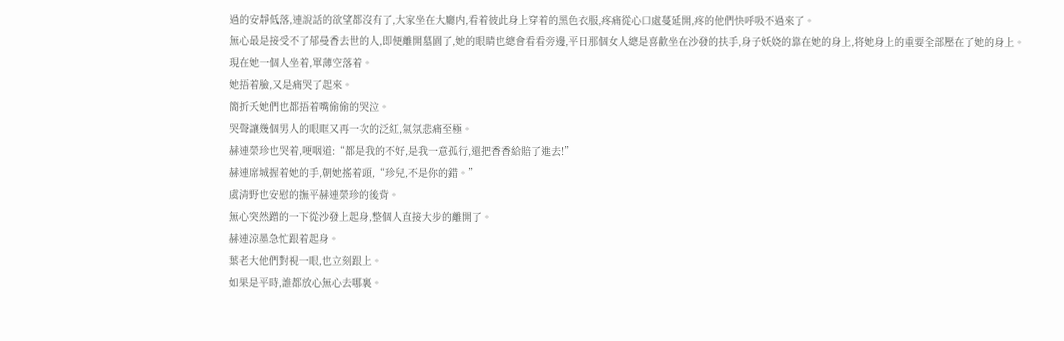過的安靜低落,連說話的欲望都沒有了,大家坐在大廳内,看着彼此身上穿着的黑色衣服,疼痛從心口處蔓延開,疼的他們快呼吸不過來了。
無心最是接受不了郁曼香去世的人,即便離開墓園了,她的眼睛也總會看看旁邊,平日那個女人總是喜歡坐在沙發的扶手,身子妖娆的靠在她的身上,将她身上的重要全部壓在了她的身上。
現在她一個人坐着,單薄空落着。
她捂着臉,又是痛哭了起來。
簡折夭她們也都捂着嘴偷偷的哭泣。
哭聲讓幾個男人的眼眶又再一次的泛紅,氣氛悲痛至極。
赫連榮珍也哭着,哽咽道:“都是我的不好,是我一意孤行,還把香香給賠了進去!”
赫連席城握着她的手,朝她搖着頭,“珍兒,不是你的錯。”
虞清野也安慰的撫平赫連榮珍的後背。
無心突然蹭的一下從沙發上起身,整個人直接大步的離開了。
赫連涼墨急忙跟着起身。
葉老大他們對視一眼,也立刻跟上。
如果是平時,誰都放心無心去哪裏。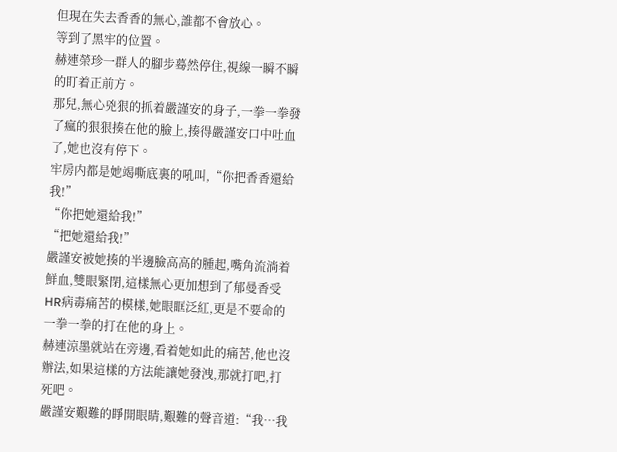但現在失去香香的無心,誰都不會放心。
等到了黑牢的位置。
赫連榮珍一群人的腳步蓦然停住,視線一瞬不瞬的盯着正前方。
那兒,無心兇狠的抓着嚴謹安的身子,一拳一拳發了瘋的狠狠揍在他的臉上,揍得嚴謹安口中吐血了,她也沒有停下。
牢房内都是她竭嘶底裏的吼叫,“你把香香還給我!”
“你把她還給我!”
“把她還給我!”
嚴謹安被她揍的半邊臉高高的腫起,嘴角流淌着鮮血,雙眼緊閉,這樣無心更加想到了郁曼香受HR病毒痛苦的模樣,她眼眶泛紅,更是不要命的一拳一拳的打在他的身上。
赫連涼墨就站在旁邊,看着她如此的痛苦,他也沒辦法,如果這樣的方法能讓她發洩,那就打吧,打死吧。
嚴謹安艱難的睜開眼睛,艱難的聲音道:“我…我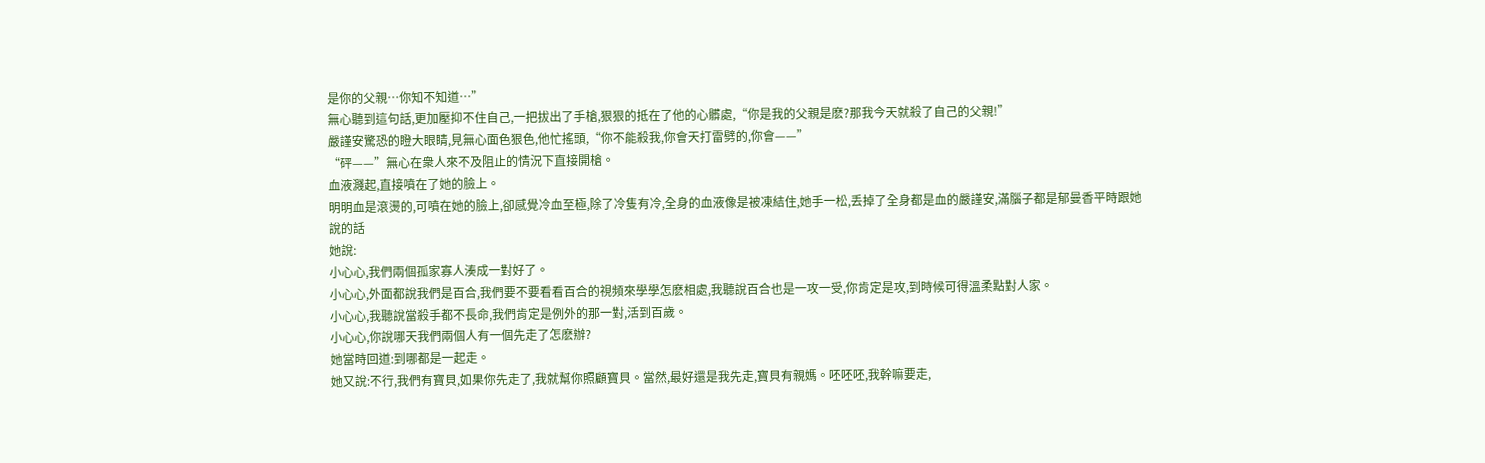是你的父親…你知不知道…”
無心聽到這句話,更加壓抑不住自己,一把拔出了手槍,狠狠的抵在了他的心髒處,“你是我的父親是麽?那我今天就殺了自己的父親!”
嚴謹安驚恐的瞪大眼睛,見無心面色狠色,他忙搖頭,“你不能殺我,你會天打雷劈的,你會——”
“砰——”無心在衆人來不及阻止的情況下直接開槍。
血液濺起,直接噴在了她的臉上。
明明血是滾燙的,可噴在她的臉上,卻感覺冷血至極,除了冷隻有冷,全身的血液像是被凍結住,她手一松,丢掉了全身都是血的嚴謹安,滿腦子都是郁曼香平時跟她說的話
她說:
小心心,我們兩個孤家寡人湊成一對好了。
小心心,外面都說我們是百合,我們要不要看看百合的視頻來學學怎麽相處,我聽說百合也是一攻一受,你肯定是攻,到時候可得溫柔點對人家。
小心心,我聽說當殺手都不長命,我們肯定是例外的那一對,活到百歲。
小心心,你說哪天我們兩個人有一個先走了怎麽辦?
她當時回道:到哪都是一起走。
她又說:不行,我們有寶貝,如果你先走了,我就幫你照顧寶貝。當然,最好還是我先走,寶貝有親媽。呸呸呸,我幹嘛要走,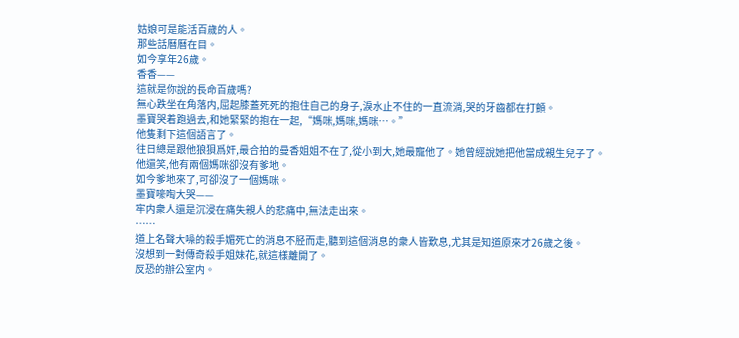姑娘可是能活百歲的人。
那些話曆曆在目。
如今享年26歲。
香香——
這就是你說的長命百歲嗎?
無心跌坐在角落内,屈起膝蓋死死的抱住自己的身子,淚水止不住的一直流淌,哭的牙齒都在打顫。
墨寶哭着跑過去,和她緊緊的抱在一起,“媽咪,媽咪,媽咪…。”
他隻剩下這個語言了。
往日總是跟他狼狽爲奸,最合拍的曼香姐姐不在了,從小到大,她最寵他了。她曾經說她把他當成親生兒子了。
他還笑,他有兩個媽咪卻沒有爹地。
如今爹地來了,可卻沒了一個媽咪。
墨寶嚎啕大哭——
牢内衆人還是沉浸在痛失親人的悲痛中,無法走出來。
……
道上名聲大噪的殺手媚死亡的消息不胫而走,聽到這個消息的衆人皆歎息,尤其是知道原來才26歲之後。
沒想到一對傳奇殺手姐妹花,就這樣離開了。
反恐的辦公室内。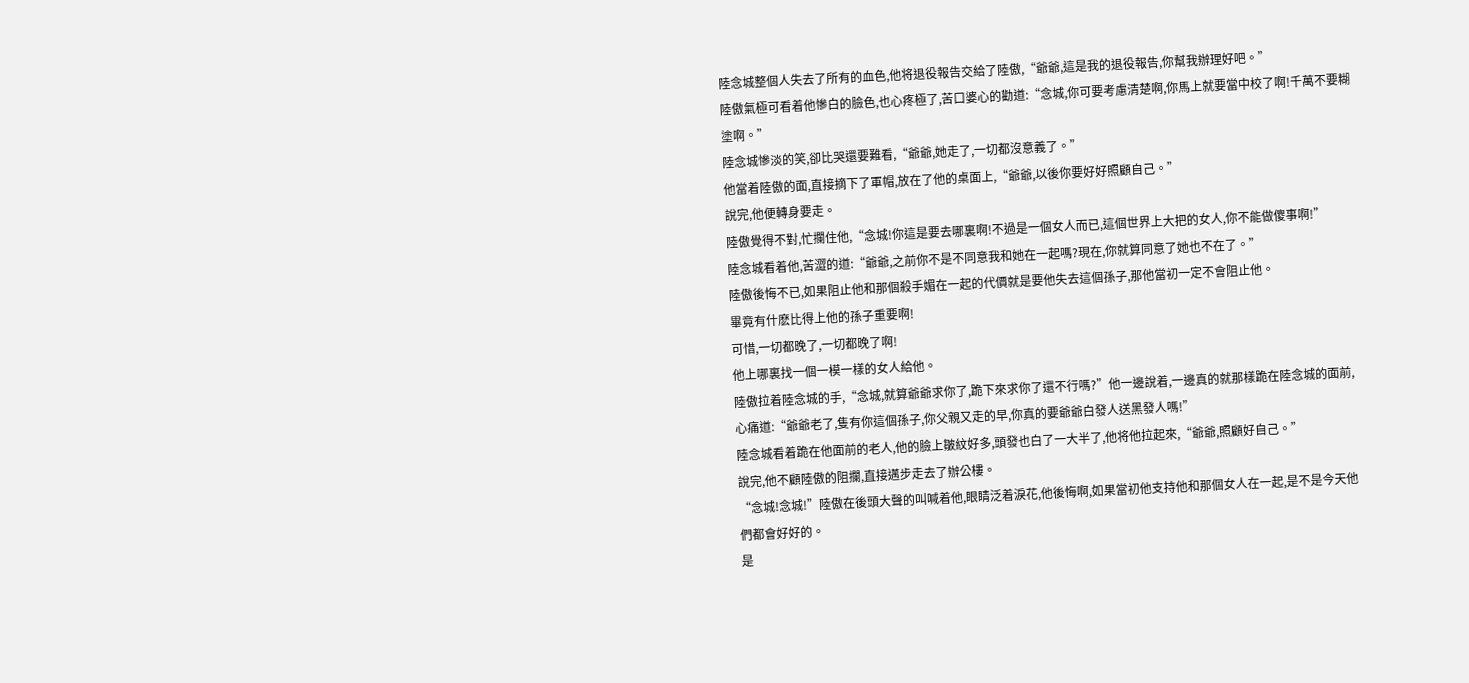陸念城整個人失去了所有的血色,他将退役報告交給了陸傲,“爺爺,這是我的退役報告,你幫我辦理好吧。”
陸傲氣極可看着他慘白的臉色,也心疼極了,苦口婆心的勸道:“念城,你可要考慮清楚啊,你馬上就要當中校了啊!千萬不要糊塗啊。”
陸念城慘淡的笑,卻比哭還要難看,“爺爺,她走了,一切都沒意義了。”
他當着陸傲的面,直接摘下了軍帽,放在了他的桌面上,“爺爺,以後你要好好照顧自己。”
說完,他便轉身要走。
陸傲覺得不對,忙攔住他,“念城!你這是要去哪裏啊!不過是一個女人而已,這個世界上大把的女人,你不能做傻事啊!”
陸念城看着他,苦澀的道:“爺爺,之前你不是不同意我和她在一起嗎?現在,你就算同意了她也不在了。”
陸傲後悔不已,如果阻止他和那個殺手媚在一起的代價就是要他失去這個孫子,那他當初一定不會阻止他。
畢竟有什麽比得上他的孫子重要啊!
可惜,一切都晚了,一切都晚了啊!
他上哪裏找一個一模一樣的女人給他。
陸傲拉着陸念城的手,“念城,就算爺爺求你了,跪下來求你了還不行嗎?”他一邊說着,一邊真的就那樣跪在陸念城的面前,心痛道:“爺爺老了,隻有你這個孫子,你父親又走的早,你真的要爺爺白發人送黑發人嗎!”
陸念城看着跪在他面前的老人,他的臉上皺紋好多,頭發也白了一大半了,他将他拉起來,“爺爺,照顧好自己。”
說完,他不顧陸傲的阻攔,直接邁步走去了辦公樓。
“念城!念城!”陸傲在後頭大聲的叫喊着他,眼睛泛着淚花,他後悔啊,如果當初他支持他和那個女人在一起,是不是今天他們都會好好的。
是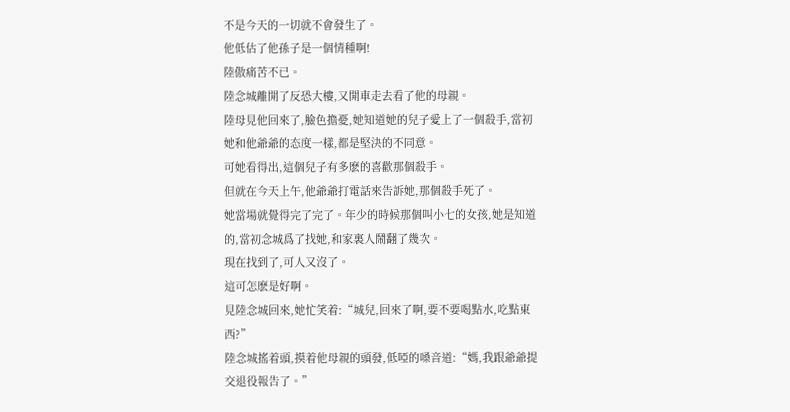不是今天的一切就不會發生了。
他低估了他孫子是一個情種啊!
陸傲痛苦不已。
陸念城離開了反恐大樓,又開車走去看了他的母親。
陸母見他回來了,臉色擔憂,她知道她的兒子愛上了一個殺手,當初她和他爺爺的态度一樣,都是堅決的不同意。
可她看得出,這個兒子有多麽的喜歡那個殺手。
但就在今天上午,他爺爺打電話來告訴她,那個殺手死了。
她當場就覺得完了完了。年少的時候那個叫小七的女孩,她是知道的,當初念城爲了找她,和家裏人鬧翻了幾次。
現在找到了,可人又沒了。
這可怎麽是好啊。
見陸念城回來,她忙笑着:“城兒,回來了啊,要不要喝點水,吃點東西?”
陸念城搖着頭,摸着他母親的頭發,低啞的嗓音道:“媽,我跟爺爺提交退役報告了。”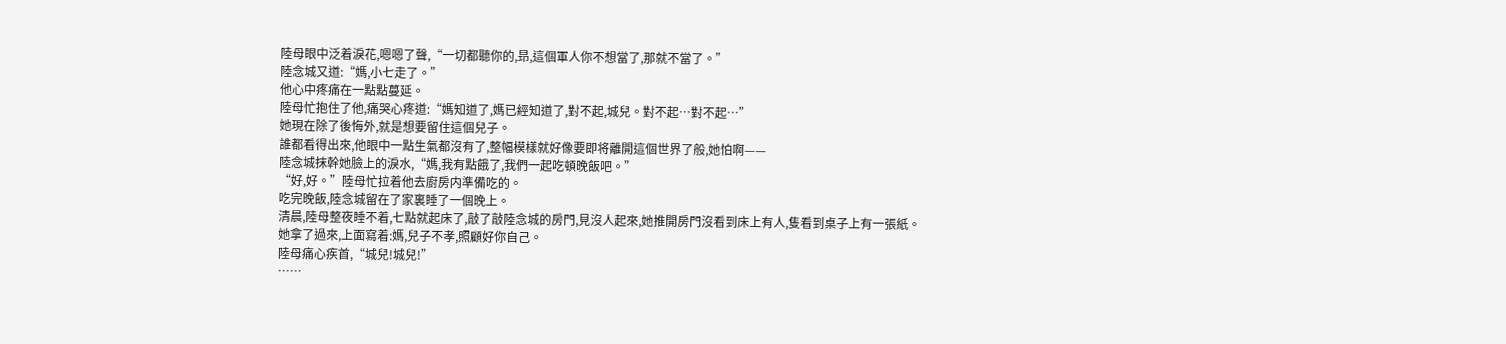陸母眼中泛着淚花,嗯嗯了聲,“一切都聽你的,昻,這個軍人你不想當了,那就不當了。”
陸念城又道:“媽,小七走了。”
他心中疼痛在一點點蔓延。
陸母忙抱住了他,痛哭心疼道:“媽知道了,媽已經知道了,對不起,城兒。對不起…對不起…”
她現在除了後悔外,就是想要留住這個兒子。
誰都看得出來,他眼中一點生氣都沒有了,整幅模樣就好像要即将離開這個世界了般,她怕啊——
陸念城抹幹她臉上的淚水,“媽,我有點餓了,我們一起吃頓晚飯吧。”
“好,好。”陸母忙拉着他去廚房内準備吃的。
吃完晚飯,陸念城留在了家裏睡了一個晚上。
清晨,陸母整夜睡不着,七點就起床了,敲了敲陸念城的房門,見沒人起來,她推開房門沒看到床上有人,隻看到桌子上有一張紙。
她拿了過來,上面寫着:媽,兒子不孝,照顧好你自己。
陸母痛心疾首,“城兒!城兒!”
……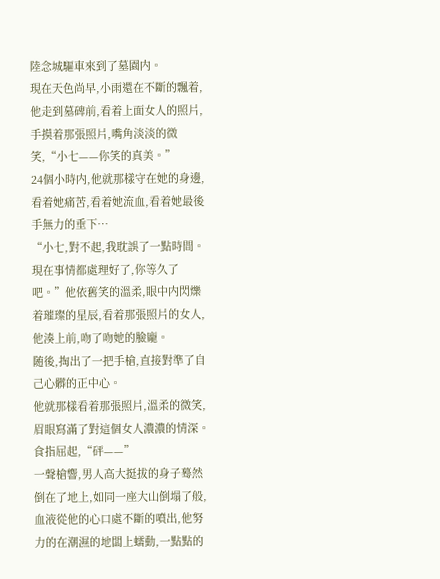陸念城驅車來到了墓園内。
現在天色尚早,小雨還在不斷的飄着,他走到墓碑前,看着上面女人的照片,手摸着那張照片,嘴角淡淡的微笑,“小七——你笑的真美。”
24個小時内,他就那樣守在她的身邊,看着她痛苦,看着她流血,看着她最後手無力的垂下…
“小七,對不起,我耽誤了一點時間。現在事情都處理好了,你等久了吧。”他依舊笑的溫柔,眼中内閃爍着璀璨的星辰,看着那張照片的女人,他湊上前,吻了吻她的臉龐。
随後,掏出了一把手槍,直接對準了自己心髒的正中心。
他就那樣看着那張照片,溫柔的微笑,眉眼寫滿了對這個女人濃濃的情深。
食指屈起,“砰——”
一聲槍響,男人高大挺拔的身子蓦然倒在了地上,如同一座大山倒塌了般,血液從他的心口處不斷的噴出,他努力的在潮濕的地闆上蠕動,一點點的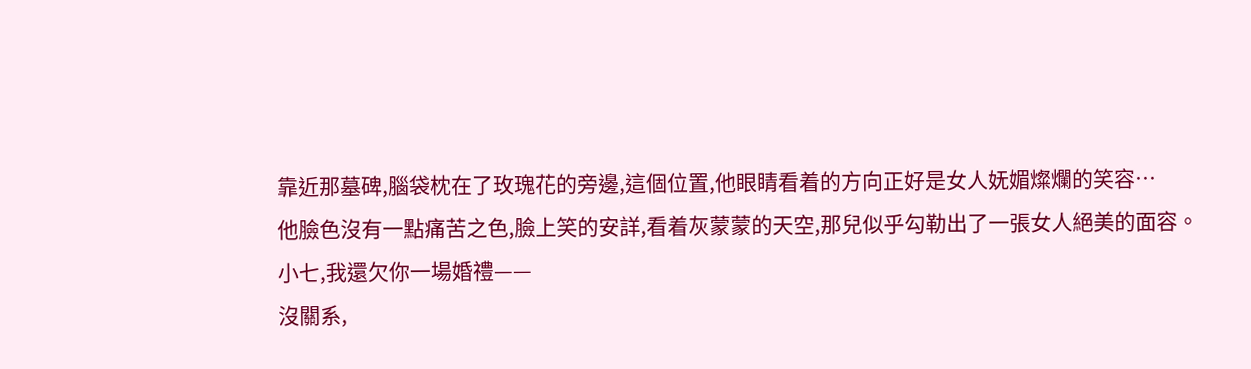靠近那墓碑,腦袋枕在了玫瑰花的旁邊,這個位置,他眼睛看着的方向正好是女人妩媚燦爛的笑容…
他臉色沒有一點痛苦之色,臉上笑的安詳,看着灰蒙蒙的天空,那兒似乎勾勒出了一張女人絕美的面容。
小七,我還欠你一場婚禮——
沒關系,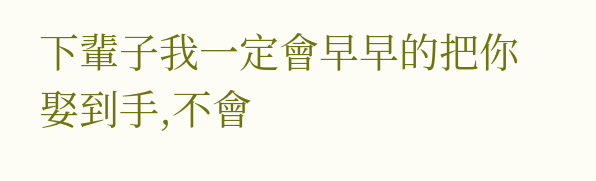下輩子我一定會早早的把你娶到手,不會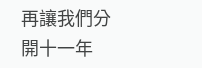再讓我們分開十一年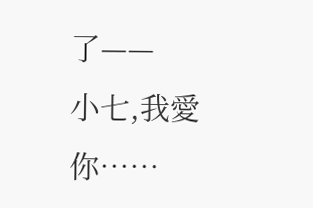了——
小七,我愛你……